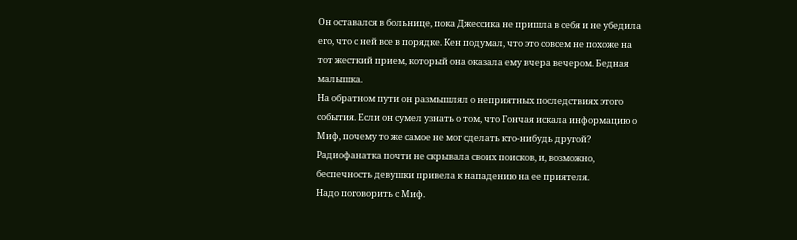Он оставался в больнице, пока Джессика не пришла в себя и не убедила его, что с ней все в порядке. Кен подумал, что это совсем не похоже на тот жесткий прием, который она оказала ему вчера вечером. Бедная малышка.
На обратном пути он размышлял о неприятных последствиях этого события. Если он сумел узнать о том, что Гончая искала информацию о Миф, почему то же самое не мог сделать кто-нибудь другой? Радиофанатка почти не скрывала своих поисков, и, возможно, беспечность девушки привела к нападению на ее приятеля.
Надо поговорить с Миф.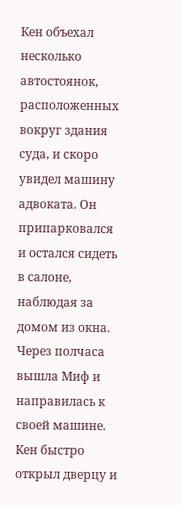Кен объехал несколько автостоянок, расположенных вокруг здания суда, и скоро увидел машину адвоката. Он припарковался и остался сидеть в салоне, наблюдая за домом из окна. Через полчаса вышла Миф и направилась к своей машине. Кен быстро открыл дверцу и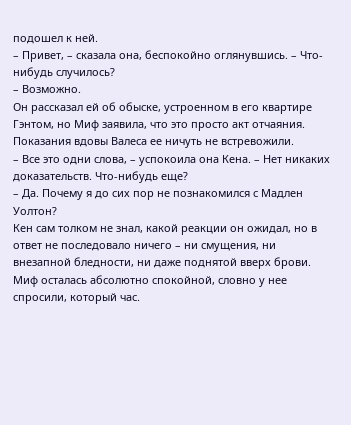подошел к ней.
– Привет, – сказала она, беспокойно оглянувшись. – Что-нибудь случилось?
– Возможно.
Он рассказал ей об обыске, устроенном в его квартире Гэнтом, но Миф заявила, что это просто акт отчаяния. Показания вдовы Валеса ее ничуть не встревожили.
– Все это одни слова, – успокоила она Кена. – Нет никаких доказательств. Что-нибудь еще?
– Да. Почему я до сих пор не познакомился с Мадлен Уолтон?
Кен сам толком не знал, какой реакции он ожидал, но в ответ не последовало ничего – ни смущения, ни внезапной бледности, ни даже поднятой вверх брови. Миф осталась абсолютно спокойной, словно у нее спросили, который час.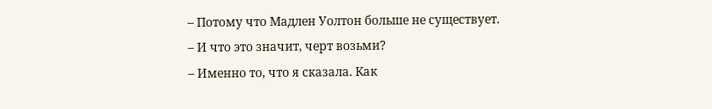– Потому что Мадлен Уолтон больше не существует.
– И что это значит, черт возьми?
– Именно то, что я сказала. Как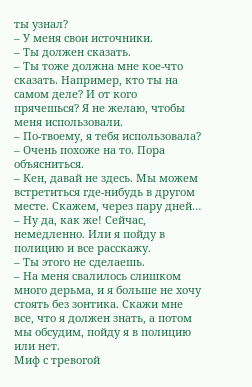ты узнал?
– У меня свои источники.
– Ты должен сказать.
– Ты тоже должна мне кое-что сказать. Например, кто ты на самом деле? И от кого прячешься? Я не желаю, чтобы меня использовали.
– По-твоему, я тебя использовала?
– Очень похоже на то. Пора объясниться.
– Кен, давай не здесь. Мы можем встретиться где-нибудь в другом месте. Скажем, через пару дней…
– Ну да, как же! Сейчас, немедленно. Или я пойду в полицию и все расскажу.
– Ты этого не сделаешь.
– На меня свалилось слишком много дерьма, и я больше не хочу стоять без зонтика. Скажи мне все, что я должен знать, а потом мы обсудим, пойду я в полицию или нет.
Миф с тревогой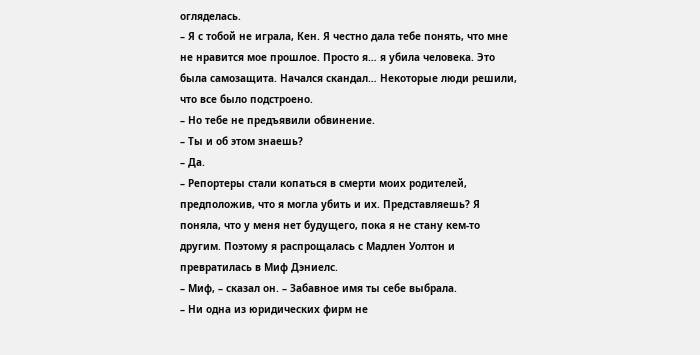огляделась.
– Я с тобой не играла, Кен. Я честно дала тебе понять, что мне не нравится мое прошлое. Просто я… я убила человека. Это была самозащита. Начался скандал… Некоторые люди решили, что все было подстроено.
– Но тебе не предъявили обвинение.
– Ты и об этом знаешь?
– Да.
– Репортеры стали копаться в смерти моих родителей, предположив, что я могла убить и их. Представляешь? Я поняла, что у меня нет будущего, пока я не стану кем-то другим. Поэтому я распрощалась с Мадлен Уолтон и превратилась в Миф Дэниелс.
– Миф, – сказал он. – Забавное имя ты себе выбрала.
– Ни одна из юридических фирм не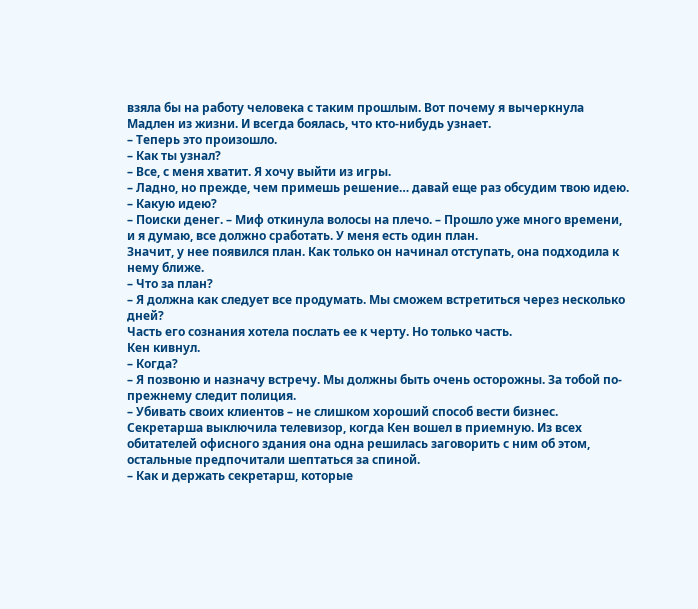взяла бы на работу человека с таким прошлым. Вот почему я вычеркнула Мадлен из жизни. И всегда боялась, что кто-нибудь узнает.
– Теперь это произошло.
– Как ты узнал?
– Все, с меня хватит. Я хочу выйти из игры.
– Ладно, но прежде, чем примешь решение… давай еще раз обсудим твою идею.
– Какую идею?
– Поиски денег. – Миф откинула волосы на плечо. – Прошло уже много времени, и я думаю, все должно сработать. У меня есть один план.
Значит, у нее появился план. Как только он начинал отступать, она подходила к нему ближе.
– Что за план?
– Я должна как следует все продумать. Мы сможем встретиться через несколько дней?
Часть его сознания хотела послать ее к черту. Но только часть.
Кен кивнул.
– Когда?
– Я позвоню и назначу встречу. Мы должны быть очень осторожны. За тобой по-прежнему следит полиция.
– Убивать своих клиентов – не слишком хороший способ вести бизнес.
Секретарша выключила телевизор, когда Кен вошел в приемную. Из всех обитателей офисного здания она одна решилась заговорить с ним об этом, остальные предпочитали шептаться за спиной.
– Как и держать секретарш, которые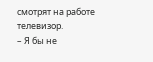смотрят на работе телевизор.
– Я бы не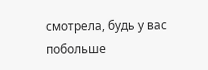смотрела, будь у вас побольше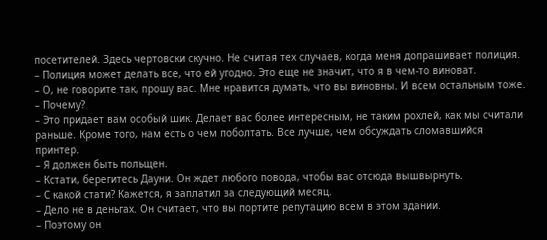посетителей. Здесь чертовски скучно. Не считая тех случаев, когда меня допрашивает полиция.
– Полиция может делать все, что ей угодно. Это еще не значит, что я в чем-то виноват.
– О, не говорите так, прошу вас. Мне нравится думать, что вы виновны. И всем остальным тоже.
– Почему?
– Это придает вам особый шик. Делает вас более интересным, не таким рохлей, как мы считали раньше. Кроме того, нам есть о чем поболтать. Все лучше, чем обсуждать сломавшийся принтер.
– Я должен быть польщен.
– Кстати, берегитесь Дауни. Он ждет любого повода, чтобы вас отсюда вышвырнуть.
– С какой стати? Кажется, я заплатил за следующий месяц.
– Дело не в деньгах. Он считает, что вы портите репутацию всем в этом здании.
– Поэтому он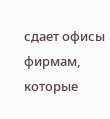сдает офисы фирмам, которые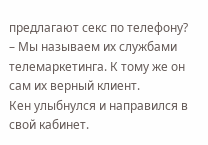предлагают секс по телефону?
– Мы называем их службами телемаркетинга. К тому же он сам их верный клиент.
Кен улыбнулся и направился в свой кабинет.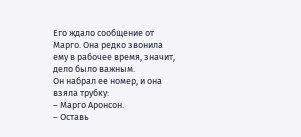Его ждало сообщение от Марго. Она редко звонила ему в рабочее время, значит, дело было важным.
Он набрал ее номер, и она взяла трубку:
– Марго Аронсон.
– Оставь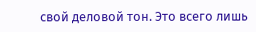свой деловой тон. Это всего лишь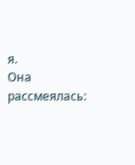я.
Она рассмеялась: